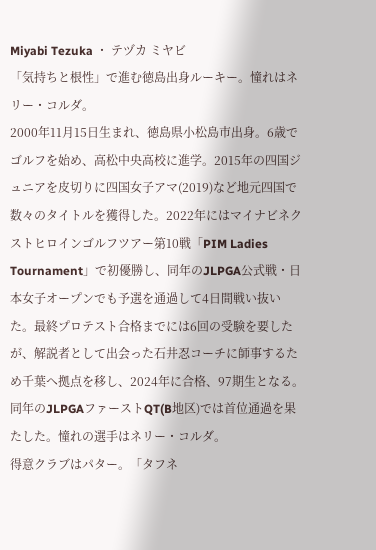Miyabi Tezuka ・ テヅカ ミヤビ
「気持ちと根性」で進む徳島出身ルーキー。憧れはネリー・コルダ。
2000年11月15日生まれ、徳島県小松島市出身。6歳でゴルフを始め、高松中央高校に進学。2015年の四国ジュニアを皮切りに四国女子アマ(2019)など地元四国で数々のタイトルを獲得した。2022年にはマイナビネクストヒロインゴルフツアー第10戦「PIM Ladies Tournament」で初優勝し、同年のJLPGA公式戦・日本女子オープンでも予選を通過して4日間戦い抜いた。最終プロテスト合格までには6回の受験を要したが、解説者として出会った石井忍コーチに師事するため千葉へ拠点を移し、2024年に合格、97期生となる。同年のJLPGAファーストQT(B地区)では首位通過を果たした。憧れの選手はネリー・コルダ。
得意クラブはパター。「タフネ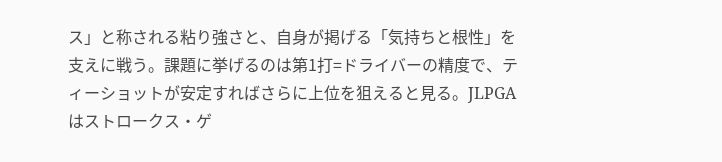ス」と称される粘り強さと、自身が掲げる「気持ちと根性」を支えに戦う。課題に挙げるのは第1打=ドライバーの精度で、ティーショットが安定すればさらに上位を狙えると見る。JLPGAはストロークス・ゲ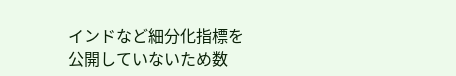インドなど細分化指標を公開していないため数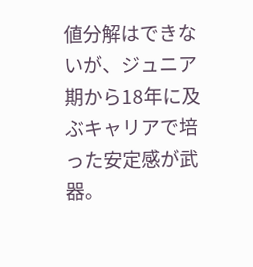値分解はできないが、ジュニア期から18年に及ぶキャリアで培った安定感が武器。